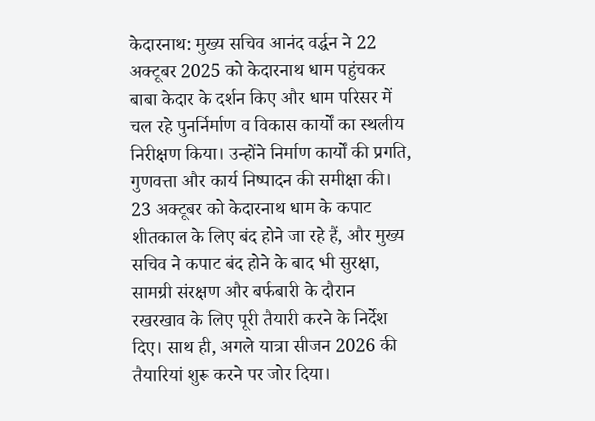केदारनाथ: मुख्य सचिव आनंद वर्द्धन ने 22 अक्टूबर 2025 को केदारनाथ धाम पहुंचकर बाबा केदार के दर्शन किए और धाम परिसर में चल रहे पुनर्निर्माण व विकास कार्यों का स्थलीय निरीक्षण किया। उन्होंने निर्माण कार्यों की प्रगति, गुणवत्ता और कार्य निष्पादन की समीक्षा की। 23 अक्टूबर को केदारनाथ धाम के कपाट शीतकाल के लिए बंद होने जा रहे हैं, और मुख्य सचिव ने कपाट बंद होने के बाद भी सुरक्षा, सामग्री संरक्षण और बर्फबारी के दौरान रखरखाव के लिए पूरी तैयारी करने के निर्देश दिए। साथ ही, अगले यात्रा सीजन 2026 की तैयारियां शुरू करने पर जोर दिया।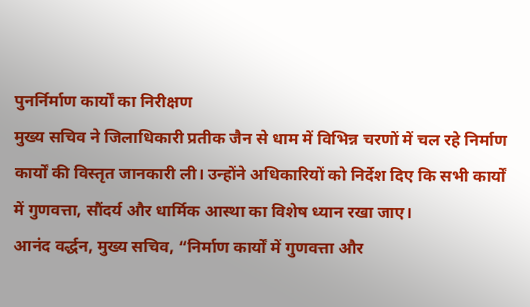पुनर्निर्माण कार्यों का निरीक्षण
मुख्य सचिव ने जिलाधिकारी प्रतीक जैन से धाम में विभिन्न चरणों में चल रहे निर्माण कार्यों की विस्तृत जानकारी ली। उन्होंने अधिकारियों को निर्देश दिए कि सभी कार्यों में गुणवत्ता, सौंदर्य और धार्मिक आस्था का विशेष ध्यान रखा जाए।
आनंद वर्द्धन, मुख्य सचिव, “निर्माण कार्यों में गुणवत्ता और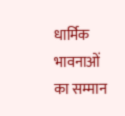धार्मिक भावनाओं का सम्मान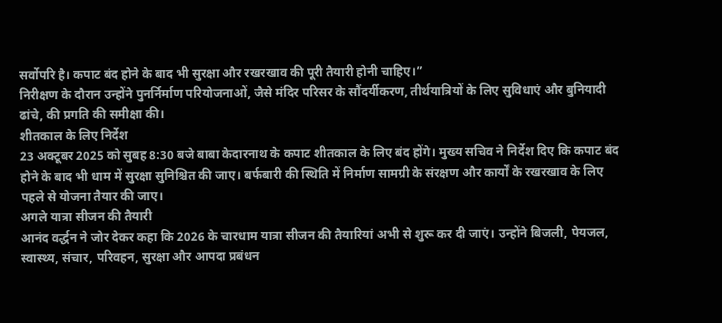सर्वोपरि है। कपाट बंद होने के बाद भी सुरक्षा और रखरखाव की पूरी तैयारी होनी चाहिए।”
निरीक्षण के दौरान उन्होंने पुनर्निर्माण परियोजनाओं, जैसे मंदिर परिसर के सौंदर्यीकरण, तीर्थयात्रियों के लिए सुविधाएं और बुनियादी ढांचे, की प्रगति की समीक्षा की।
शीतकाल के लिए निर्देश
23 अक्टूबर 2025 को सुबह 8:30 बजे बाबा केदारनाथ के कपाट शीतकाल के लिए बंद होंगे। मुख्य सचिव ने निर्देश दिए कि कपाट बंद होने के बाद भी धाम में सुरक्षा सुनिश्चित की जाए। बर्फबारी की स्थिति में निर्माण सामग्री के संरक्षण और कार्यों के रखरखाव के लिए पहले से योजना तैयार की जाए।
अगले यात्रा सीजन की तैयारी
आनंद वर्द्धन ने जोर देकर कहा कि 2026 के चारधाम यात्रा सीजन की तैयारियां अभी से शुरू कर दी जाएं। उन्होंने बिजली, पेयजल, स्वास्थ्य, संचार, परिवहन, सुरक्षा और आपदा प्रबंधन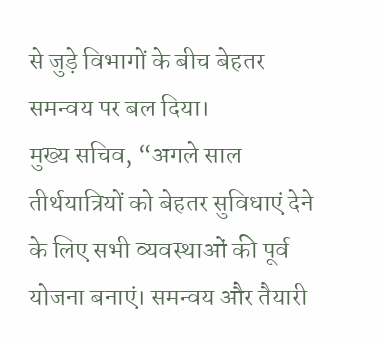से जुड़े विभागों के बीच बेहतर समन्वय पर बल दिया।
मुख्य सचिव, “अगले साल तीर्थयात्रियों को बेहतर सुविधाएं देने के लिए सभी व्यवस्थाओं की पूर्व योजना बनाएं। समन्वय और तैयारी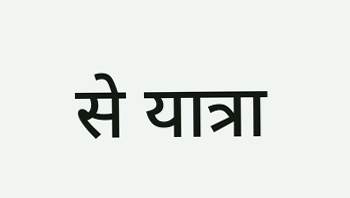से यात्रा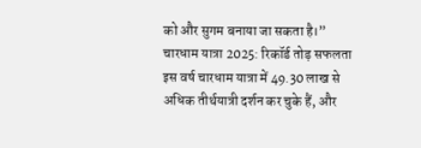को और सुगम बनाया जा सकता है।”
चारधाम यात्रा 2025: रिकॉर्ड तोड़ सफलता
इस वर्ष चारधाम यात्रा में 49.30 लाख से अधिक तीर्थयात्री दर्शन कर चुके हैं, और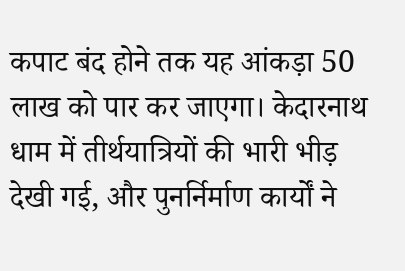कपाट बंद होने तक यह आंकड़ा 50 लाख को पार कर जाएगा। केदारनाथ धाम में तीर्थयात्रियों की भारी भीड़ देखी गई, और पुनर्निर्माण कार्यों ने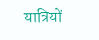यात्रियों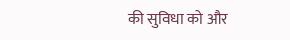की सुविधा को और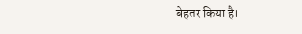बेहतर किया है।